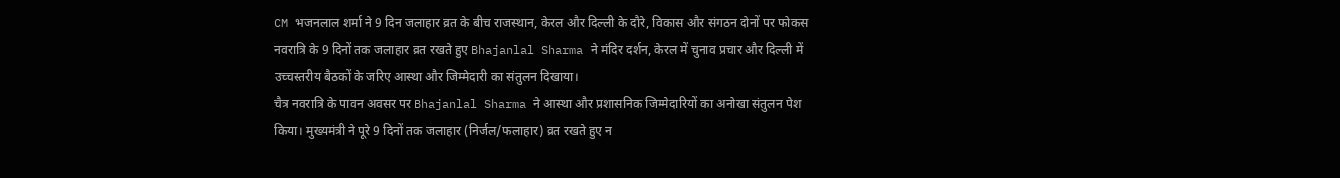CM भजनलाल शर्मा ने 9 दिन जलाहार व्रत के बीच राजस्थान, केरल और दिल्ली के दौरे, विकास और संगठन दोनों पर फोकस
नवरात्रि के 9 दिनों तक जलाहार व्रत रखते हुए Bhajanlal Sharma ने मंदिर दर्शन, केरल में चुनाव प्रचार और दिल्ली में उच्चस्तरीय बैठकों के जरिए आस्था और जिम्मेदारी का संतुलन दिखाया।
चैत्र नवरात्रि के पावन अवसर पर Bhajanlal Sharma ने आस्था और प्रशासनिक जिम्मेदारियों का अनोखा संतुलन पेश किया। मुख्यमंत्री ने पूरे 9 दिनों तक जलाहार (निर्जल/फलाहार) व्रत रखते हुए न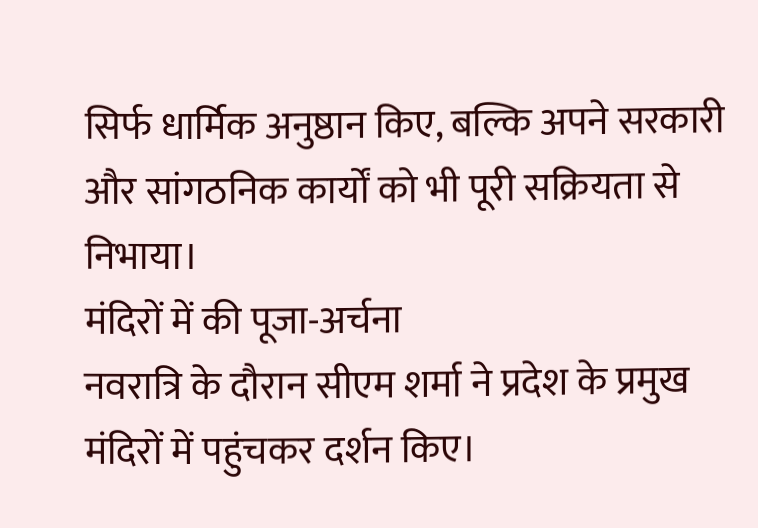सिर्फ धार्मिक अनुष्ठान किए, बल्कि अपने सरकारी और सांगठनिक कार्यों को भी पूरी सक्रियता से निभाया।
मंदिरों में की पूजा-अर्चना
नवरात्रि के दौरान सीएम शर्मा ने प्रदेश के प्रमुख मंदिरों में पहुंचकर दर्शन किए।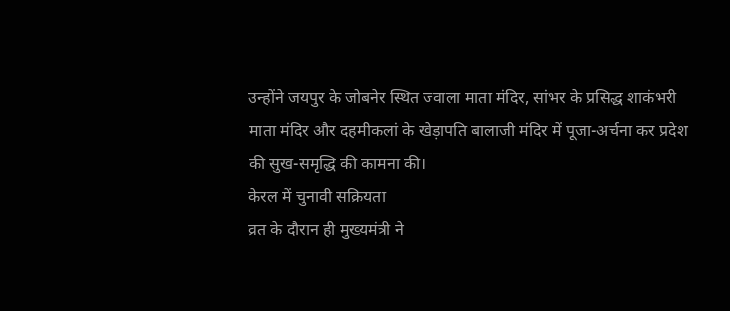उन्होंने जयपुर के जोबनेर स्थित ज्वाला माता मंदिर, सांभर के प्रसिद्ध शाकंभरी माता मंदिर और दहमीकलां के खेड़ापति बालाजी मंदिर में पूजा-अर्चना कर प्रदेश की सुख-समृद्धि की कामना की।
केरल में चुनावी सक्रियता
व्रत के दौरान ही मुख्यमंत्री ने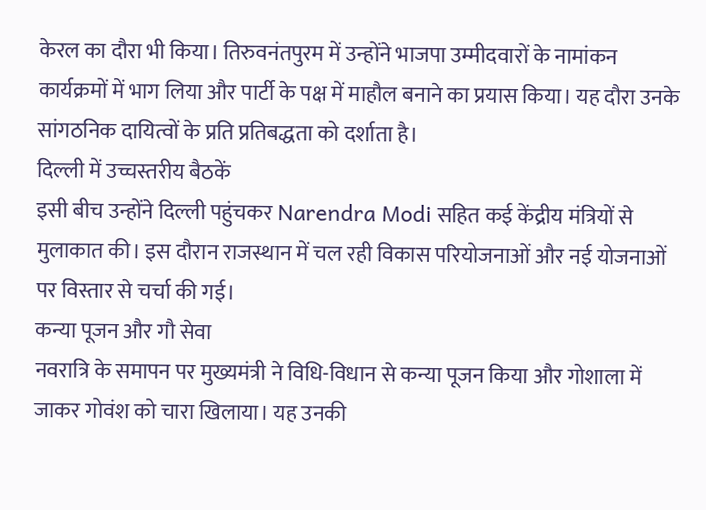केरल का दौरा भी किया। तिरुवनंतपुरम में उन्होंने भाजपा उम्मीदवारों के नामांकन कार्यक्रमों में भाग लिया और पार्टी के पक्ष में माहौल बनाने का प्रयास किया। यह दौरा उनके सांगठनिक दायित्वों के प्रति प्रतिबद्धता को दर्शाता है।
दिल्ली में उच्चस्तरीय बैठकें
इसी बीच उन्होंने दिल्ली पहुंचकर Narendra Modi सहित कई केंद्रीय मंत्रियों से मुलाकात की। इस दौरान राजस्थान में चल रही विकास परियोजनाओं और नई योजनाओं पर विस्तार से चर्चा की गई।
कन्या पूजन और गौ सेवा
नवरात्रि के समापन पर मुख्यमंत्री ने विधि-विधान से कन्या पूजन किया और गोशाला में जाकर गोवंश को चारा खिलाया। यह उनकी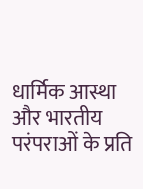धार्मिक आस्था और भारतीय परंपराओं के प्रति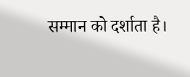सम्मान को दर्शाता है।